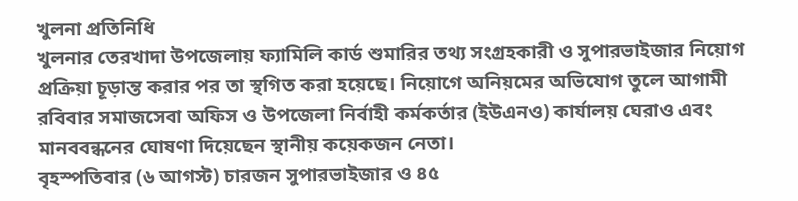খুলনা প্রতিনিধি
খুলনার তেরখাদা উপজেলায় ফ্যামিলি কার্ড শুমারির তথ্য সংগ্রহকারী ও সুপারভাইজার নিয়োগ প্রক্রিয়া চূড়ান্ত করার পর তা স্থগিত করা হয়েছে। নিয়োগে অনিয়মের অভিযোগ তুলে আগামী রবিবার সমাজসেবা অফিস ও উপজেলা নির্বাহী কর্মকর্তার (ইউএনও) কার্যালয় ঘেরাও এবং মানববন্ধনের ঘোষণা দিয়েছেন স্থানীয় কয়েকজন নেতা।
বৃহস্পতিবার (৬ আগস্ট) চারজন সুপারভাইজার ও ৪৫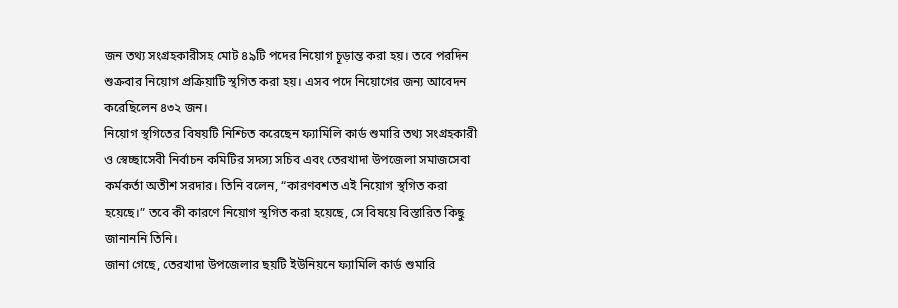জন তথ্য সংগ্রহকারীসহ মোট ৪৯টি পদের নিয়োগ চূড়ান্ত করা হয়। তবে পরদিন শুক্রবার নিয়োগ প্রক্রিয়াটি স্থগিত করা হয়। এসব পদে নিয়োগের জন্য আবেদন করেছিলেন ৪৩২ জন।
নিয়োগ স্থগিতের বিষয়টি নিশ্চিত করেছেন ফ্যামিলি কার্ড শুমারি তথ্য সংগ্রহকারী ও স্বেচ্ছাসেবী নির্বাচন কমিটির সদস্য সচিব এবং তেরখাদা উপজেলা সমাজসেবা কর্মকর্তা অতীশ সরদার। তিনি বলেন, “কারণবশত এই নিয়োগ স্থগিত করা হয়েছে।” তবে কী কারণে নিয়োগ স্থগিত করা হয়েছে, সে বিষয়ে বিস্তারিত কিছু জানাননি তিনি।
জানা গেছে, তেরখাদা উপজেলার ছয়টি ইউনিয়নে ফ্যামিলি কার্ড শুমারি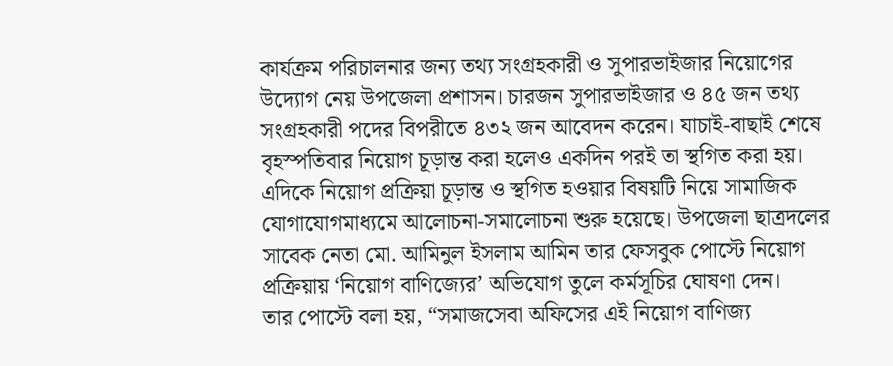কার্যক্রম পরিচালনার জন্য তথ্য সংগ্রহকারী ও সুপারভাইজার নিয়োগের উদ্যোগ নেয় উপজেলা প্রশাসন। চারজন সুপারভাইজার ও ৪৫ জন তথ্য সংগ্রহকারী পদের বিপরীতে ৪৩২ জন আবেদন করেন। যাচাই-বাছাই শেষে বৃহস্পতিবার নিয়োগ চূড়ান্ত করা হলেও একদিন পরই তা স্থগিত করা হয়।
এদিকে নিয়োগ প্রক্রিয়া চূড়ান্ত ও স্থগিত হওয়ার বিষয়টি নিয়ে সামাজিক যোগাযোগমাধ্যমে আলোচনা-সমালোচনা শুরু হয়েছে। উপজেলা ছাত্রদলের সাবেক নেতা মো. আমিনুল ইসলাম আমিন তার ফেসবুক পোস্টে নিয়োগ প্রক্রিয়ায় ‘নিয়োগ বাণিজ্যের’ অভিযোগ তুলে কর্মসূচির ঘোষণা দেন।
তার পোস্টে বলা হয়, “সমাজসেবা অফিসের এই নিয়োগ বাণিজ্য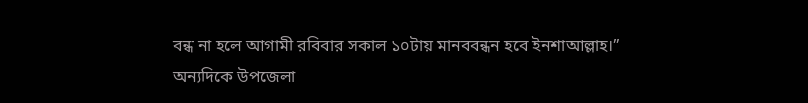বন্ধ না হলে আগামী রবিবার সকাল ১০টায় মানববন্ধন হবে ইনশাআল্লাহ।”
অন্যদিকে উপজেলা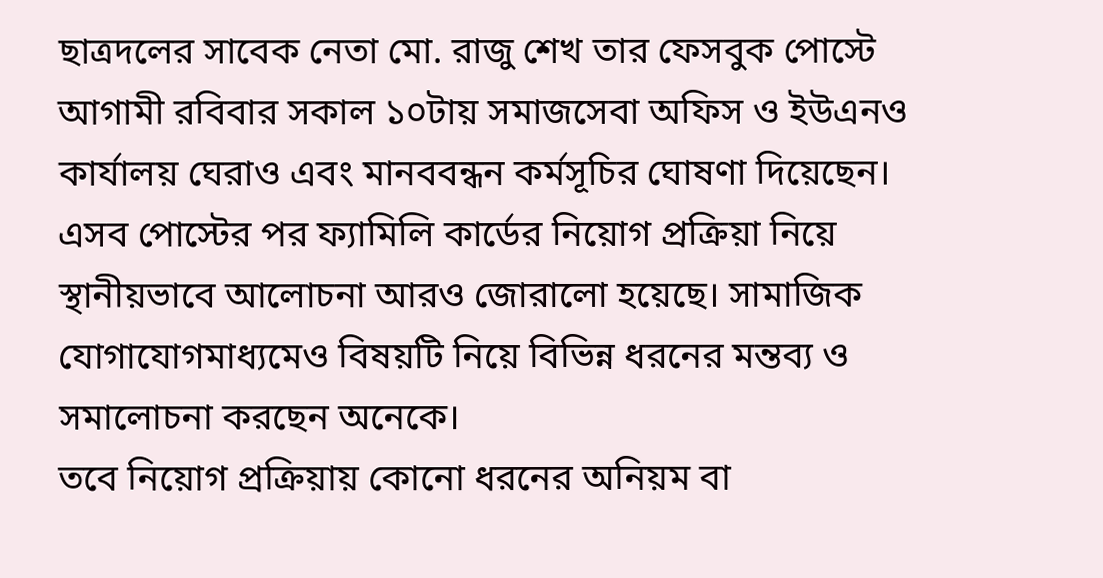ছাত্রদলের সাবেক নেতা মো. রাজু শেখ তার ফেসবুক পোস্টে আগামী রবিবার সকাল ১০টায় সমাজসেবা অফিস ও ইউএনও কার্যালয় ঘেরাও এবং মানববন্ধন কর্মসূচির ঘোষণা দিয়েছেন।
এসব পোস্টের পর ফ্যামিলি কার্ডের নিয়োগ প্রক্রিয়া নিয়ে স্থানীয়ভাবে আলোচনা আরও জোরালো হয়েছে। সামাজিক যোগাযোগমাধ্যমেও বিষয়টি নিয়ে বিভিন্ন ধরনের মন্তব্য ও সমালোচনা করছেন অনেকে।
তবে নিয়োগ প্রক্রিয়ায় কোনো ধরনের অনিয়ম বা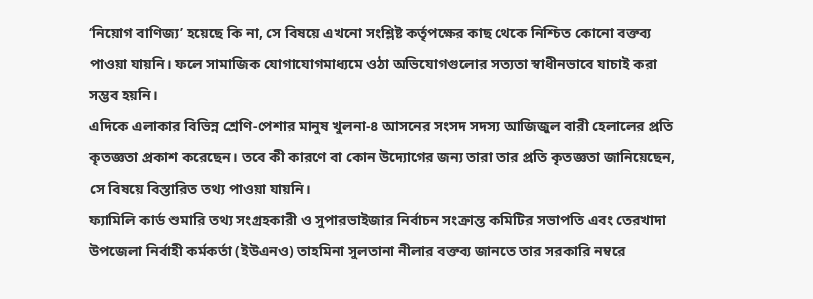‘নিয়োগ বাণিজ্য’ হয়েছে কি না, সে বিষয়ে এখনো সংশ্লিষ্ট কর্তৃপক্ষের কাছ থেকে নিশ্চিত কোনো বক্তব্য পাওয়া যায়নি। ফলে সামাজিক যোগাযোগমাধ্যমে ওঠা অভিযোগগুলোর সত্যতা স্বাধীনভাবে যাচাই করা সম্ভব হয়নি।
এদিকে এলাকার বিভিন্ন শ্রেণি-পেশার মানুষ খুলনা-৪ আসনের সংসদ সদস্য আজিজুল বারী হেলালের প্রতি কৃতজ্ঞতা প্রকাশ করেছেন। তবে কী কারণে বা কোন উদ্যোগের জন্য তারা তার প্রতি কৃতজ্ঞতা জানিয়েছেন, সে বিষয়ে বিস্তারিত তথ্য পাওয়া যায়নি।
ফ্যামিলি কার্ড শুমারি তথ্য সংগ্রহকারী ও সুপারভাইজার নির্বাচন সংক্রান্ত কমিটির সভাপতি এবং তেরখাদা উপজেলা নির্বাহী কর্মকর্তা (ইউএনও) তাহমিনা সুলতানা নীলার বক্তব্য জানতে তার সরকারি নম্বরে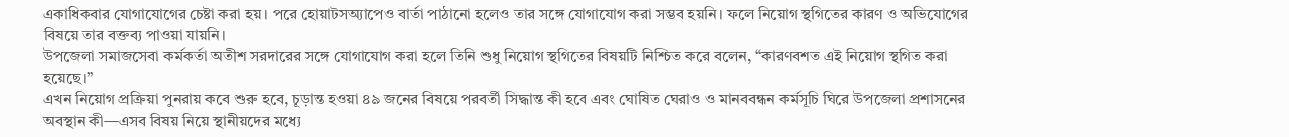একাধিকবার যোগাযোগের চেষ্টা করা হয়। পরে হোয়াটসঅ্যাপেও বার্তা পাঠানো হলেও তার সঙ্গে যোগাযোগ করা সম্ভব হয়নি। ফলে নিয়োগ স্থগিতের কারণ ও অভিযোগের বিষয়ে তার বক্তব্য পাওয়া যায়নি।
উপজেলা সমাজসেবা কর্মকর্তা অতীশ সরদারের সঙ্গে যোগাযোগ করা হলে তিনি শুধু নিয়োগ স্থগিতের বিষয়টি নিশ্চিত করে বলেন, “কারণবশত এই নিয়োগ স্থগিত করা হয়েছে।”
এখন নিয়োগ প্রক্রিয়া পুনরায় কবে শুরু হবে, চূড়ান্ত হওয়া ৪৯ জনের বিষয়ে পরবর্তী সিদ্ধান্ত কী হবে এবং ঘোষিত ঘেরাও ও মানববন্ধন কর্মসূচি ঘিরে উপজেলা প্রশাসনের অবস্থান কী—এসব বিষয় নিয়ে স্থানীয়দের মধ্যে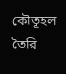কৌতূহল তৈরি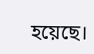হয়েছে।